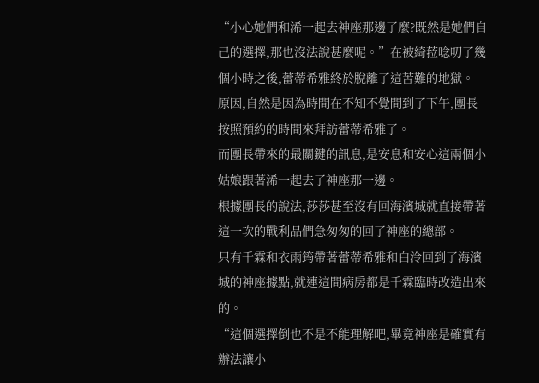“小心她們和浠一起去神座那邊了麼?既然是她們自己的選擇,那也沒法說甚麼呢。”在被綺菈唸叨了幾個小時之後,蕾蒂希雅終於脫離了這苦難的地獄。
原因,自然是因為時間在不知不覺間到了下午,團長按照預約的時間來拜訪蕾蒂希雅了。
而團長帶來的最關鍵的訊息,是安息和安心這兩個小姑娘跟著浠一起去了神座那一邊。
根據團長的說法,莎莎甚至沒有回海濱城就直接帶著這一次的戰利品們急匆匆的回了神座的總部。
只有千霖和衣雨筠帶著蕾蒂希雅和白泠回到了海濱城的神座據點,就連這間病房都是千霖臨時改造出來的。
“這個選擇倒也不是不能理解吧,畢竟神座是確實有辦法讓小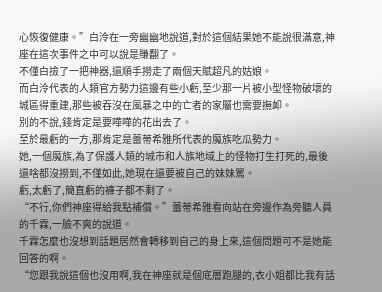心恢復健康。”白泠在一旁幽幽地說道,對於這個結果她不能說很滿意,神座在這次事件之中可以說是賺翻了。
不僅白撿了一把神器,還順手撈走了兩個天賦超凡的姑娘。
而白泠代表的人類官方勢力這邊有些小虧,至少那一片被小型怪物破壞的城區得重建,那些被吞沒在風暴之中的亡者的家屬也需要撫卹。
別的不說,錢肯定是要嘩嘩的花出去了。
至於最虧的一方,那肯定是蕾蒂希雅所代表的魔族吃瓜勢力。
她,一個魔族,為了保護人類的城市和人族地域上的怪物打生打死的,最後還啥都沒撈到,不僅如此,她現在還要被自己的妹妹罵。
虧,太虧了,簡直虧的褲子都不剩了。
“不行,你們神座得給我點補償。”蕾蒂希雅看向站在旁邊作為旁聽人員的千霖,一臉不爽的說道。
千霖怎麼也沒想到話題居然會轉移到自己的身上來,這個問題可不是她能回答的啊。
“您跟我說這個也沒用啊,我在神座就是個底層跑腿的,衣小姐都比我有話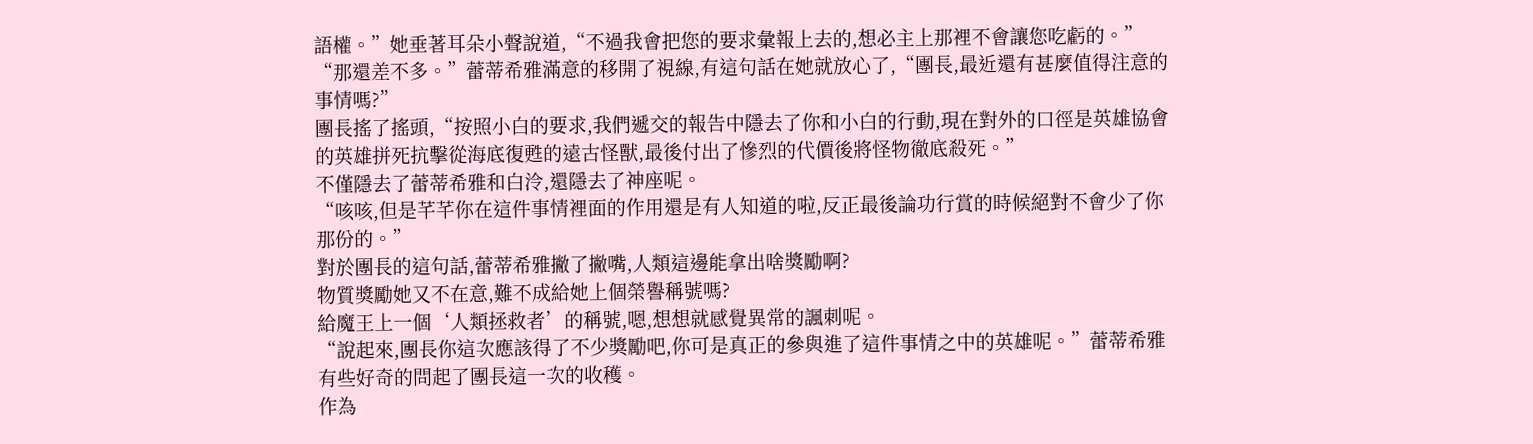語權。”她垂著耳朵小聲說道,“不過我會把您的要求彙報上去的,想必主上那裡不會讓您吃虧的。”
“那還差不多。”蕾蒂希雅滿意的移開了視線,有這句話在她就放心了,“團長,最近還有甚麼值得注意的事情嗎?”
團長搖了搖頭,“按照小白的要求,我們遞交的報告中隱去了你和小白的行動,現在對外的口徑是英雄協會的英雄拼死抗擊從海底復甦的遠古怪獸,最後付出了慘烈的代價後將怪物徹底殺死。”
不僅隱去了蕾蒂希雅和白泠,還隱去了神座呢。
“咳咳,但是芊芊你在這件事情裡面的作用還是有人知道的啦,反正最後論功行賞的時候絕對不會少了你那份的。”
對於團長的這句話,蕾蒂希雅撇了撇嘴,人類這邊能拿出啥獎勵啊?
物質獎勵她又不在意,難不成給她上個榮譽稱號嗎?
給魔王上一個‘人類拯救者’的稱號,嗯,想想就感覺異常的諷刺呢。
“說起來,團長你這次應該得了不少獎勵吧,你可是真正的參與進了這件事情之中的英雄呢。”蕾蒂希雅有些好奇的問起了團長這一次的收穫。
作為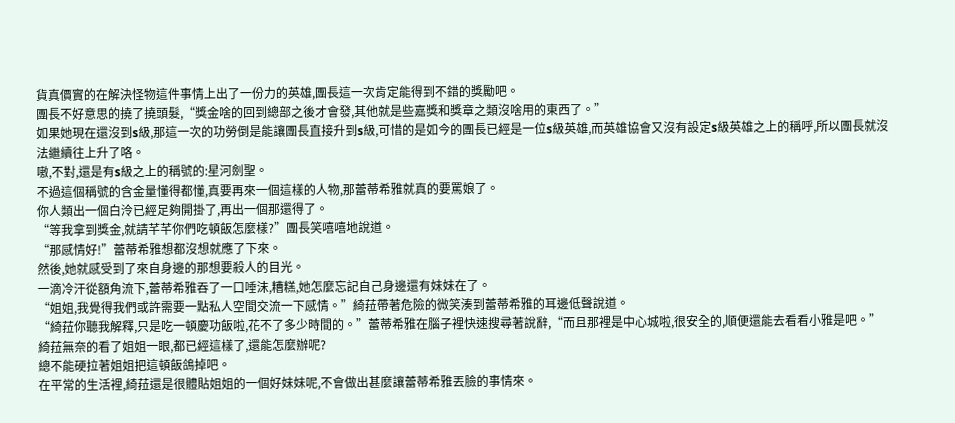貨真價實的在解決怪物這件事情上出了一份力的英雄,團長這一次肯定能得到不錯的獎勵吧。
團長不好意思的撓了撓頭髮,“獎金啥的回到總部之後才會發,其他就是些嘉獎和獎章之類沒啥用的東西了。”
如果她現在還沒到s級,那這一次的功勞倒是能讓團長直接升到s級,可惜的是如今的團長已經是一位s級英雄,而英雄協會又沒有設定s級英雄之上的稱呼,所以團長就沒法繼續往上升了咯。
嗷,不對,還是有s級之上的稱號的:星河劍聖。
不過這個稱號的含金量懂得都懂,真要再來一個這樣的人物,那蕾蒂希雅就真的要罵娘了。
你人類出一個白泠已經足夠開掛了,再出一個那還得了。
“等我拿到獎金,就請芊芊你們吃頓飯怎麼樣?”團長笑嘻嘻地說道。
“那感情好!”蕾蒂希雅想都沒想就應了下來。
然後,她就感受到了來自身邊的那想要殺人的目光。
一滴冷汗從額角流下,蕾蒂希雅吞了一口唾沫,糟糕,她怎麼忘記自己身邊還有妹妹在了。
“姐姐,我覺得我們或許需要一點私人空間交流一下感情。”綺菈帶著危險的微笑湊到蕾蒂希雅的耳邊低聲說道。
“綺菈你聽我解釋,只是吃一頓慶功飯啦,花不了多少時間的。”蕾蒂希雅在腦子裡快速搜尋著說辭,“而且那裡是中心城啦,很安全的,順便還能去看看小雅是吧。”
綺菈無奈的看了姐姐一眼,都已經這樣了,還能怎麼辦呢?
總不能硬拉著姐姐把這頓飯鴿掉吧。
在平常的生活裡,綺菈還是很體貼姐姐的一個好妹妹呢,不會做出甚麼讓蕾蒂希雅丟臉的事情來。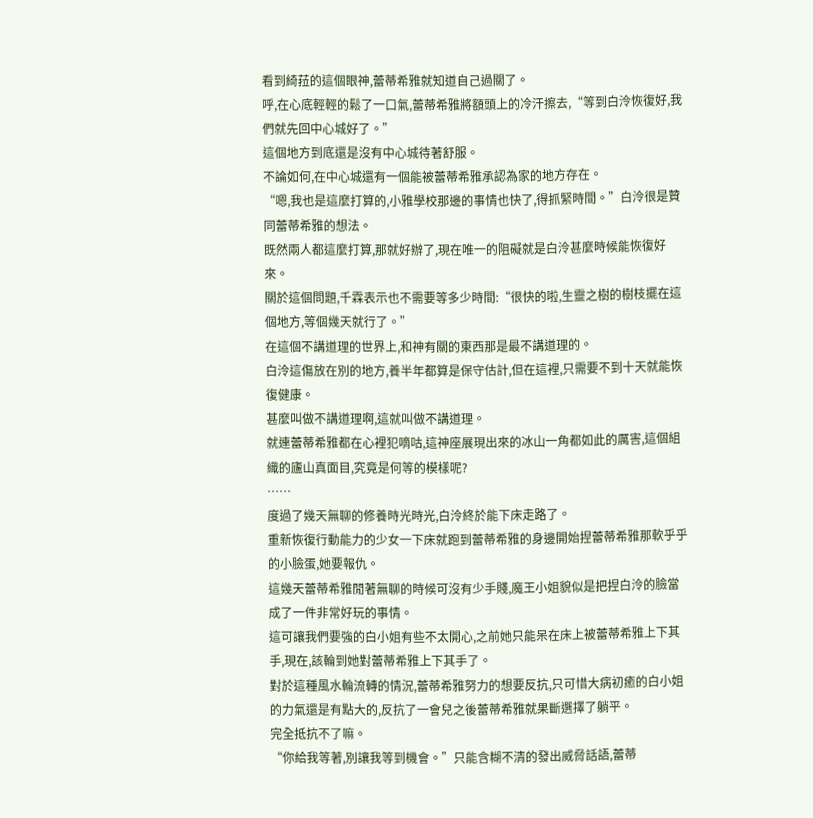看到綺菈的這個眼神,蕾蒂希雅就知道自己過關了。
呼,在心底輕輕的鬆了一口氣,蕾蒂希雅將額頭上的冷汗擦去,“等到白泠恢復好,我們就先回中心城好了。”
這個地方到底還是沒有中心城待著舒服。
不論如何,在中心城還有一個能被蕾蒂希雅承認為家的地方存在。
“嗯,我也是這麼打算的,小雅學校那邊的事情也快了,得抓緊時間。”白泠很是贊同蕾蒂希雅的想法。
既然兩人都這麼打算,那就好辦了,現在唯一的阻礙就是白泠甚麼時候能恢復好來。
關於這個問題,千霖表示也不需要等多少時間:“很快的啦,生靈之樹的樹枝擺在這個地方,等個幾天就行了。”
在這個不講道理的世界上,和神有關的東西那是最不講道理的。
白泠這傷放在別的地方,養半年都算是保守估計,但在這裡,只需要不到十天就能恢復健康。
甚麼叫做不講道理啊,這就叫做不講道理。
就連蕾蒂希雅都在心裡犯嘀咕,這神座展現出來的冰山一角都如此的厲害,這個組織的廬山真面目,究竟是何等的模樣呢?
……
度過了幾天無聊的修養時光時光,白泠終於能下床走路了。
重新恢復行動能力的少女一下床就跑到蕾蒂希雅的身邊開始捏蕾蒂希雅那軟乎乎的小臉蛋,她要報仇。
這幾天蕾蒂希雅閒著無聊的時候可沒有少手賤,魔王小姐貌似是把捏白泠的臉當成了一件非常好玩的事情。
這可讓我們要強的白小姐有些不太開心,之前她只能呆在床上被蕾蒂希雅上下其手,現在,該輪到她對蕾蒂希雅上下其手了。
對於這種風水輪流轉的情況,蕾蒂希雅努力的想要反抗,只可惜大病初癒的白小姐的力氣還是有點大的,反抗了一會兒之後蕾蒂希雅就果斷選擇了躺平。
完全抵抗不了嘛。
“你給我等著,別讓我等到機會。”只能含糊不清的發出威脅話語,蕾蒂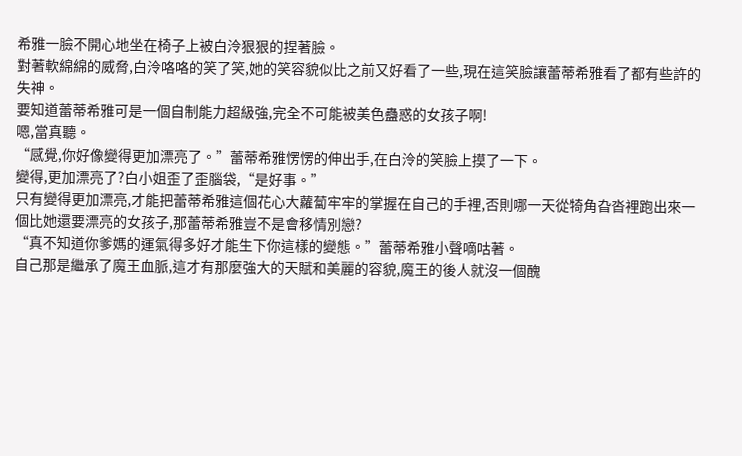希雅一臉不開心地坐在椅子上被白泠狠狠的捏著臉。
對著軟綿綿的威脅,白泠咯咯的笑了笑,她的笑容貌似比之前又好看了一些,現在這笑臉讓蕾蒂希雅看了都有些許的失神。
要知道蕾蒂希雅可是一個自制能力超級強,完全不可能被美色蠱惑的女孩子啊!
嗯,當真聽。
“感覺,你好像變得更加漂亮了。”蕾蒂希雅愣愣的伸出手,在白泠的笑臉上摸了一下。
變得,更加漂亮了?白小姐歪了歪腦袋,“是好事。”
只有變得更加漂亮,才能把蕾蒂希雅這個花心大蘿蔔牢牢的掌握在自己的手裡,否則哪一天從犄角旮沓裡跑出來一個比她還要漂亮的女孩子,那蕾蒂希雅豈不是會移情別戀?
“真不知道你爹媽的運氣得多好才能生下你這樣的變態。”蕾蒂希雅小聲嘀咕著。
自己那是繼承了魔王血脈,這才有那麼強大的天賦和美麗的容貌,魔王的後人就沒一個醜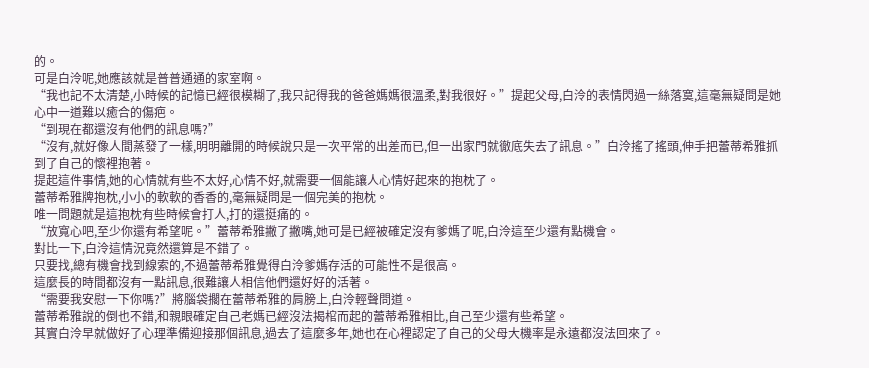的。
可是白泠呢,她應該就是普普通通的家室啊。
“我也記不太清楚,小時候的記憶已經很模糊了,我只記得我的爸爸媽媽很溫柔,對我很好。”提起父母,白泠的表情閃過一絲落寞,這毫無疑問是她心中一道難以癒合的傷疤。
“到現在都還沒有他們的訊息嗎?”
“沒有,就好像人間蒸發了一樣,明明離開的時候說只是一次平常的出差而已,但一出家門就徹底失去了訊息。”白泠搖了搖頭,伸手把蕾蒂希雅抓到了自己的懷裡抱著。
提起這件事情,她的心情就有些不太好,心情不好,就需要一個能讓人心情好起來的抱枕了。
蕾蒂希雅牌抱枕,小小的軟軟的香香的,毫無疑問是一個完美的抱枕。
唯一問題就是這抱枕有些時候會打人,打的還挺痛的。
“放寬心吧,至少你還有希望呢。”蕾蒂希雅撇了撇嘴,她可是已經被確定沒有爹媽了呢,白泠這至少還有點機會。
對比一下,白泠這情況竟然還算是不錯了。
只要找,總有機會找到線索的,不過蕾蒂希雅覺得白泠爹媽存活的可能性不是很高。
這麼長的時間都沒有一點訊息,很難讓人相信他們還好好的活著。
“需要我安慰一下你嗎?”將腦袋擱在蕾蒂希雅的肩膀上,白泠輕聲問道。
蕾蒂希雅說的倒也不錯,和親眼確定自己老媽已經沒法揭棺而起的蕾蒂希雅相比,自己至少還有些希望。
其實白泠早就做好了心理準備迎接那個訊息,過去了這麼多年,她也在心裡認定了自己的父母大機率是永遠都沒法回來了。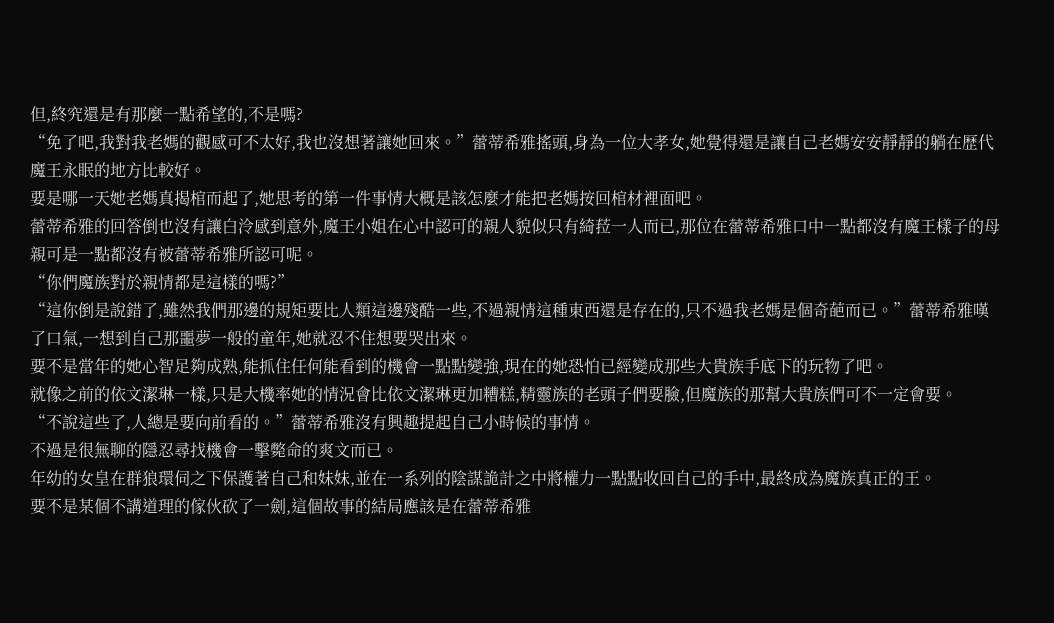但,終究還是有那麼一點希望的,不是嗎?
“免了吧,我對我老媽的觀感可不太好,我也沒想著讓她回來。”蕾蒂希雅搖頭,身為一位大孝女,她覺得還是讓自己老媽安安靜靜的躺在歷代魔王永眠的地方比較好。
要是哪一天她老媽真揭棺而起了,她思考的第一件事情大概是該怎麼才能把老媽按回棺材裡面吧。
蕾蒂希雅的回答倒也沒有讓白泠感到意外,魔王小姐在心中認可的親人貌似只有綺菈一人而已,那位在蕾蒂希雅口中一點都沒有魔王樣子的母親可是一點都沒有被蕾蒂希雅所認可呢。
“你們魔族對於親情都是這樣的嗎?”
“這你倒是說錯了,雖然我們那邊的規矩要比人類這邊殘酷一些,不過親情這種東西還是存在的,只不過我老媽是個奇葩而已。”蕾蒂希雅嘆了口氣,一想到自己那噩夢一般的童年,她就忍不住想要哭出來。
要不是當年的她心智足夠成熟,能抓住任何能看到的機會一點點變強,現在的她恐怕已經變成那些大貴族手底下的玩物了吧。
就像之前的依文潔琳一樣,只是大機率她的情況會比依文潔琳更加糟糕,精靈族的老頭子們要臉,但魔族的那幫大貴族們可不一定會要。
“不說這些了,人總是要向前看的。”蕾蒂希雅沒有興趣提起自己小時候的事情。
不過是很無聊的隱忍尋找機會一擊斃命的爽文而已。
年幼的女皇在群狼環伺之下保護著自己和妹妹,並在一系列的陰謀詭計之中將權力一點點收回自己的手中,最終成為魔族真正的王。
要不是某個不講道理的傢伙砍了一劍,這個故事的結局應該是在蕾蒂希雅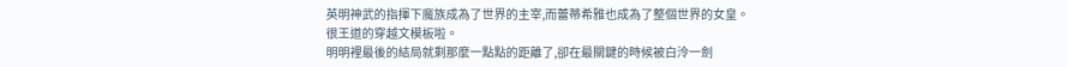英明神武的指揮下魔族成為了世界的主宰,而蕾蒂希雅也成為了整個世界的女皇。
很王道的穿越文模板啦。
明明裡最後的結局就剩那麼一點點的距離了,卻在最關鍵的時候被白泠一劍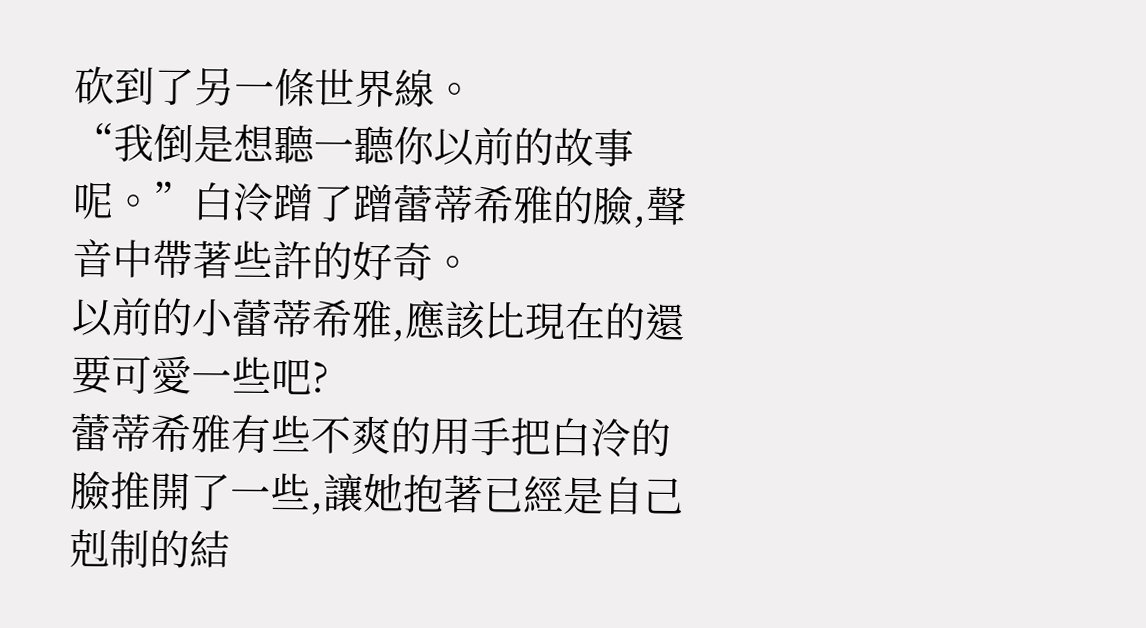砍到了另一條世界線。
“我倒是想聽一聽你以前的故事呢。”白泠蹭了蹭蕾蒂希雅的臉,聲音中帶著些許的好奇。
以前的小蕾蒂希雅,應該比現在的還要可愛一些吧?
蕾蒂希雅有些不爽的用手把白泠的臉推開了一些,讓她抱著已經是自己剋制的結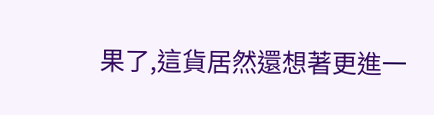果了,這貨居然還想著更進一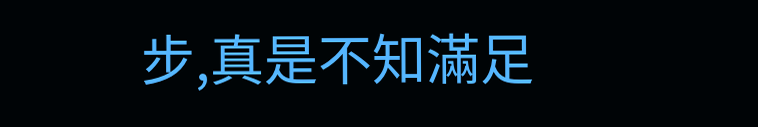步,真是不知滿足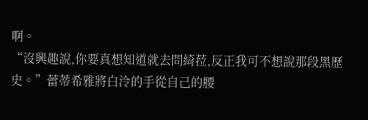啊。
“沒興趣說,你要真想知道就去問綺菈,反正我可不想說那段黑歷史。”蕾蒂希雅將白泠的手從自己的腰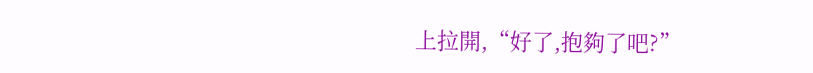上拉開,“好了,抱夠了吧?”